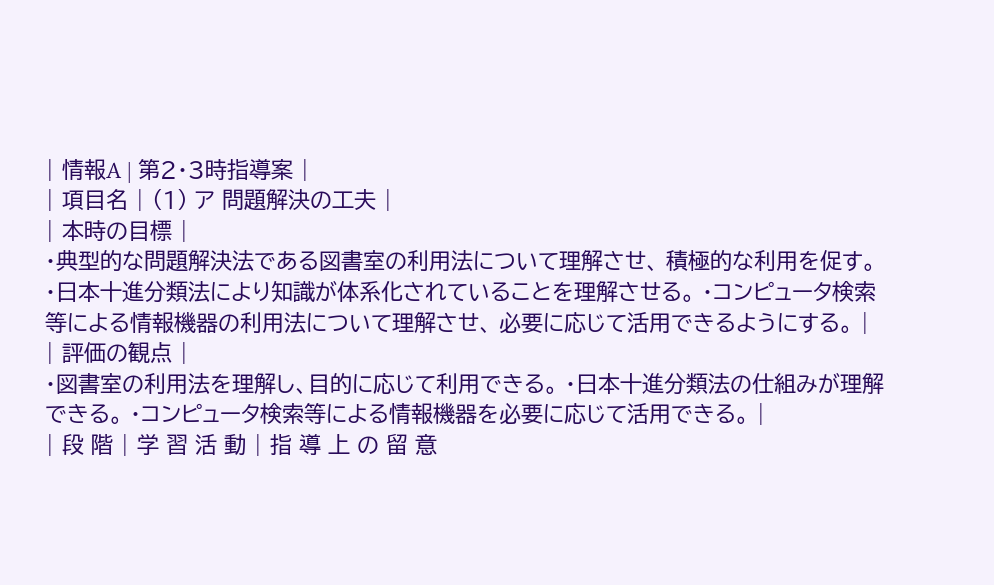| 情報A | 第2・3時指導案 |
| 項目名 | (1) ア 問題解決の工夫 |
| 本時の目標 |
・典型的な問題解決法である図書室の利用法について理解させ、 積極的な利用を促す。 ・日本十進分類法により知識が体系化されていることを理解させる。 ・コンピュータ検索等による情報機器の利用法について理解させ、 必要に応じて活用できるようにする。 |
| 評価の観点 |
・図書室の利用法を理解し、目的に応じて利用できる。 ・日本十進分類法の仕組みが理解できる。 ・コンピュータ検索等による情報機器を必要に応じて活用できる。 |
| 段 階 | 学 習 活 動 | 指 導 上 の 留 意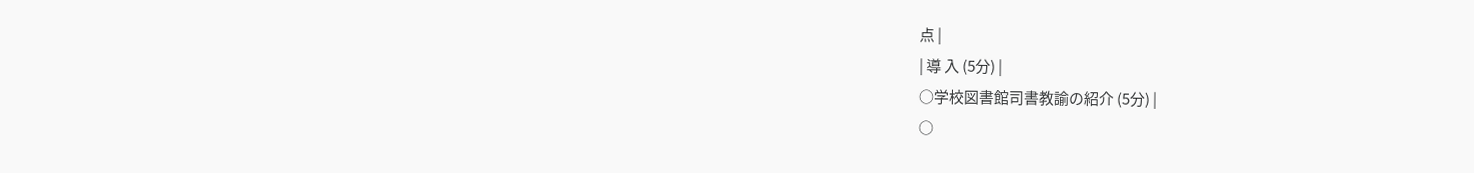点 |
| 導 入 (5分) |
○学校図書館司書教諭の紹介 (5分) |
○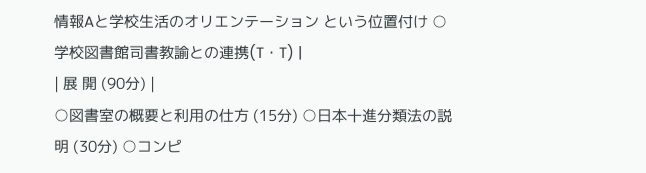情報Aと学校生活のオリエンテーション という位置付け ○学校図書館司書教諭との連携(T・T) |
| 展 開 (90分) |
○図書室の概要と利用の仕方 (15分) ○日本十進分類法の説明 (30分) ○コンピ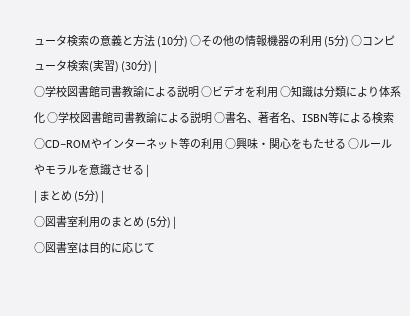ュータ検索の意義と方法 (10分) ○その他の情報機器の利用 (5分) ○コンピュータ検索(実習) (30分) |
○学校図書館司書教諭による説明 ○ビデオを利用 ○知識は分類により体系化 ○学校図書館司書教諭による説明 ○書名、著者名、ISBN等による検索 ○CD−ROMやインターネット等の利用 ○興味・関心をもたせる ○ルールやモラルを意識させる |
| まとめ (5分) |
○図書室利用のまとめ (5分) |
○図書室は目的に応じて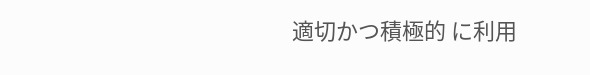適切かつ積極的 に利用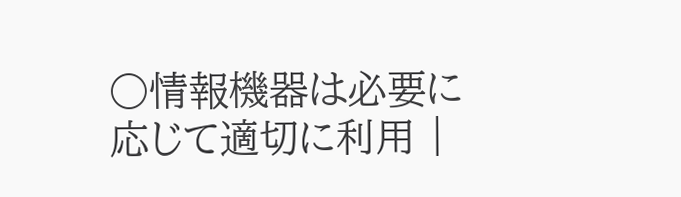○情報機器は必要に応じて適切に利用 |